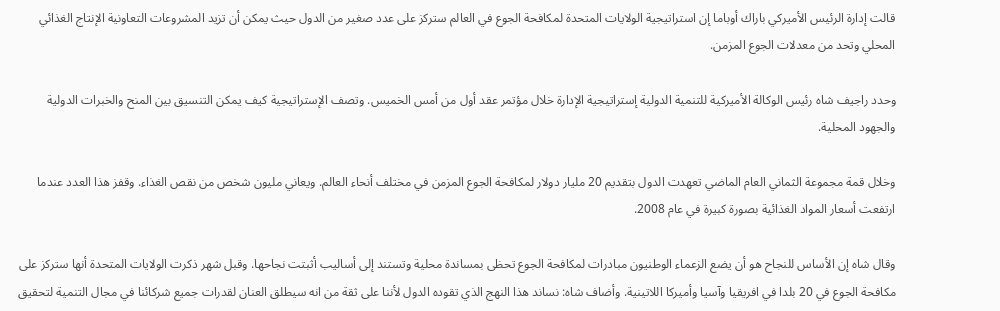قالت إدارة الرئيس الأميركي باراك أوباما إن استراتيجية الولايات المتحدة لمكافحة الجوع في العالم ستركز على عدد صغير من الدول حيث يمكن أن تزيد المشروعات التعاونية الإنتاج الغذائي المحلي وتحد من معدلات الجوع المزمن.

وحدد راجيف شاه رئيس الوكالة الأميركية للتنمية الدولية إستراتيجية الإدارة خلال مؤتمر عقد أول من أمس الخميس. وتصف الإستراتيجية كيف يمكن التنسيق بين المنح والخبرات الدولية والجهود المحلية.

وخلال قمة مجموعة الثماني العام الماضي تعهدت الدول بتقديم 20 مليار دولار لمكافحة الجوع المزمن في مختلف أنحاء العالم. ويعاني مليون شخص من نقص الغذاء. وقفز هذا العدد عندما ارتفعت أسعار المواد الغذائية بصورة كبيرة في عام 2008.

وقال شاه إن الأساس للنجاح هو أن يضع الزعماء الوطنيون مبادرات لمكافحة الجوع تحظى بمساندة محلية وتستند إلى أساليب أثبتت نجاحها. وقبل شهر ذكرت الولايات المتحدة أنها ستركز على مكافحة الجوع في 20 بلدا في افريقيا وآسيا وأميركا اللاتينية. وأضاف شاه: نساند هذا النهج الذي تقوده الدول لأننا على ثقة من انه سيطلق العنان لقدرات جميع شركائنا في مجال التنمية لتحقيق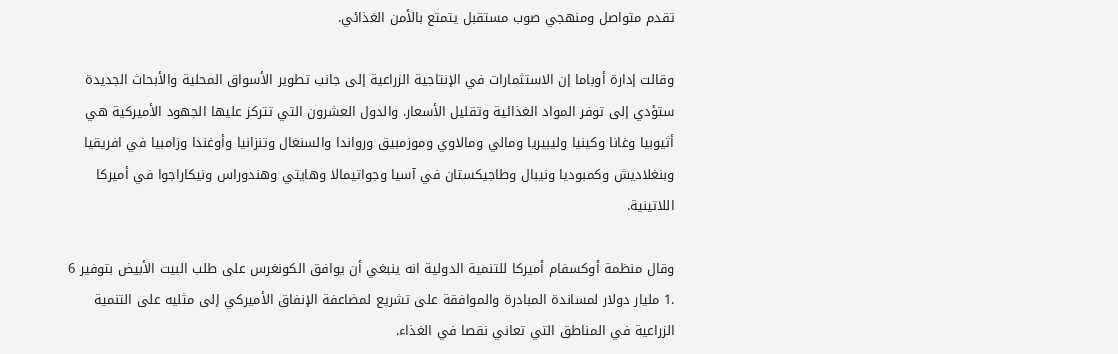تقدم متواصل ومنهجي صوب مستقبل يتمتع بالأمن الغذائي.

وقالت إدارة أوباما إن الاستثمارات في الإنتاجية الزراعية إلى جانب تطوير الأسواق المحلية والأبحاث الجديدة ستؤدي إلى توفر المواد الغذائية وتقليل الأسعار. والدول العشرون التي تتركز عليها الجهود الأميركية هي أثيوبيا وغانا وكينيا وليبيريا ومالي ومالاوي وموزمبيق ورواندا والسنغال وتنزانيا وأوغندا وزامبيا في افريقيا وبنغلاديش وكمبوديا ونيبال وطاجيكستان في آسيا وجواتيمالا وهايتي وهندوراس ونيكاراجوا في أميركا اللاتينية.

وقال منظمة أوكسفام أميركا للتنمية الدولية انه ينبغي أن يوافق الكونغرس على طلب البيت الأبيض بتوفير 6 .1 مليار دولار لمساندة المبادرة والموافقة على تشريع لمضاعفة الإنفاق الأميركي إلى مثليه على التنمية الزراعية في المناطق التي تعاني نقصا في الغذاء.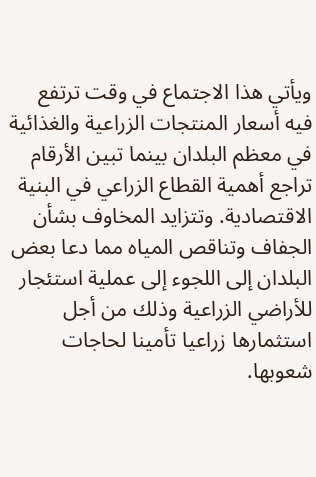ويأتي هذا الاجتماع في وقت ترتفع فيه أسعار المنتجات الزراعية والغذائية في معظم البلدان بينما تبين الأرقام تراجع أهمية القطاع الزراعي في البنية الاقتصادية. وتتزايد المخاوف بشأن الجفاف وتناقص المياه مما دعا بعض البلدان إلى اللجوء إلى عملية استئجار للأراضي الزراعية وذلك من أجل استثمارها زراعيا تأمينا لحاجات شعوبها.